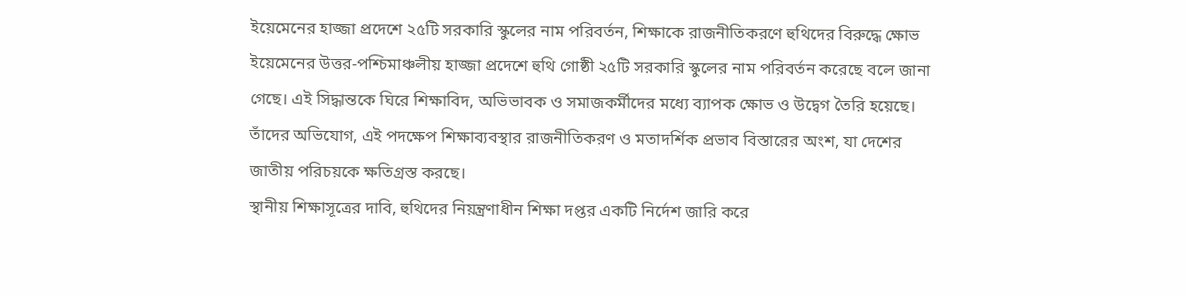ইয়েমেনের হাজ্জা প্রদেশে ২৫টি সরকারি স্কুলের নাম পরিবর্তন, শিক্ষাকে রাজনীতিকরণে হুথিদের বিরুদ্ধে ক্ষোভ
ইয়েমেনের উত্তর-পশ্চিমাঞ্চলীয় হাজ্জা প্রদেশে হুথি গোষ্ঠী ২৫টি সরকারি স্কুলের নাম পরিবর্তন করেছে বলে জানা গেছে। এই সিদ্ধান্তকে ঘিরে শিক্ষাবিদ, অভিভাবক ও সমাজকর্মীদের মধ্যে ব্যাপক ক্ষোভ ও উদ্বেগ তৈরি হয়েছে। তাঁদের অভিযোগ, এই পদক্ষেপ শিক্ষাব্যবস্থার রাজনীতিকরণ ও মতাদর্শিক প্রভাব বিস্তারের অংশ, যা দেশের জাতীয় পরিচয়কে ক্ষতিগ্রস্ত করছে।
স্থানীয় শিক্ষাসূত্রের দাবি, হুথিদের নিয়ন্ত্রণাধীন শিক্ষা দপ্তর একটি নির্দেশ জারি করে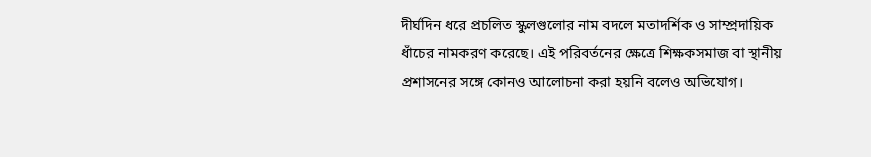দীর্ঘদিন ধরে প্রচলিত স্কুলগুলোর নাম বদলে মতাদর্শিক ও সাম্প্রদায়িক ধাঁচের নামকরণ করেছে। এই পরিবর্তনের ক্ষেত্রে শিক্ষকসমাজ বা স্থানীয় প্রশাসনের সঙ্গে কোনও আলোচনা করা হয়নি বলেও অভিযোগ।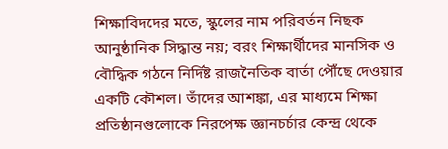শিক্ষাবিদদের মতে, স্কুলের নাম পরিবর্তন নিছক আনুষ্ঠানিক সিদ্ধান্ত নয়; বরং শিক্ষার্থীদের মানসিক ও বৌদ্ধিক গঠনে নির্দিষ্ট রাজনৈতিক বার্তা পৌঁছে দেওয়ার একটি কৌশল। তাঁদের আশঙ্কা, এর মাধ্যমে শিক্ষা প্রতিষ্ঠানগুলোকে নিরপেক্ষ জ্ঞানচর্চার কেন্দ্র থেকে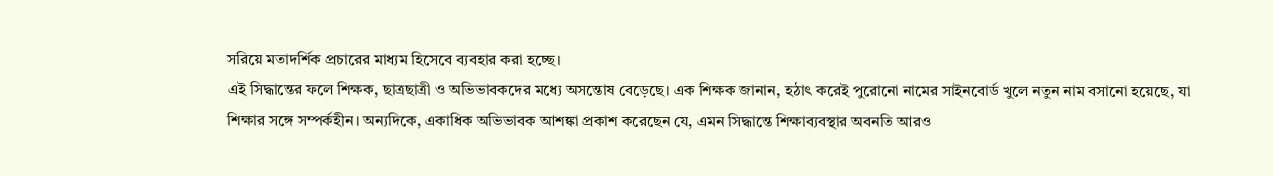সরিয়ে মতাদর্শিক প্রচারের মাধ্যম হিসেবে ব্যবহার করা হচ্ছে।
এই সিদ্ধান্তের ফলে শিক্ষক, ছাত্রছাত্রী ও অভিভাবকদের মধ্যে অসন্তোষ বেড়েছে। এক শিক্ষক জানান, হঠাৎ করেই পুরোনো নামের সাইনবোর্ড খুলে নতুন নাম বসানো হয়েছে, যা শিক্ষার সঙ্গে সম্পর্কহীন। অন্যদিকে, একাধিক অভিভাবক আশঙ্কা প্রকাশ করেছেন যে, এমন সিদ্ধান্তে শিক্ষাব্যবস্থার অবনতি আরও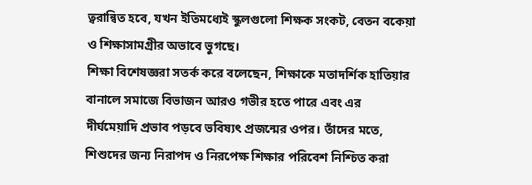ত্বরান্বিত হবে, যখন ইতিমধ্যেই স্কুলগুলো শিক্ষক সংকট, বেতন বকেয়া ও শিক্ষাসামগ্রীর অভাবে ভুগছে।
শিক্ষা বিশেষজ্ঞরা সতর্ক করে বলেছেন, শিক্ষাকে মতাদর্শিক হাতিয়ার বানালে সমাজে বিভাজন আরও গভীর হতে পারে এবং এর দীর্ঘমেয়াদি প্রভাব পড়বে ভবিষ্যৎ প্রজন্মের ওপর। তাঁদের মতে, শিশুদের জন্য নিরাপদ ও নিরপেক্ষ শিক্ষার পরিবেশ নিশ্চিত করা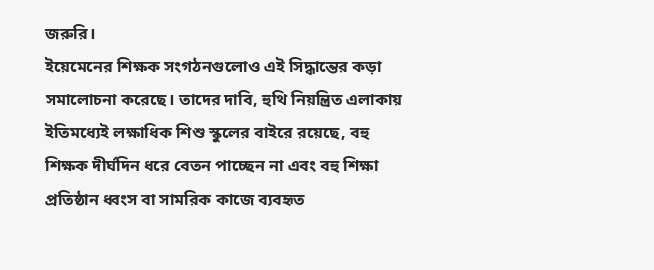জরুরি।
ইয়েমেনের শিক্ষক সংগঠনগুলোও এই সিদ্ধান্তের কড়া সমালোচনা করেছে। তাদের দাবি, হুথি নিয়ন্ত্রিত এলাকায় ইতিমধ্যেই লক্ষাধিক শিশু স্কুলের বাইরে রয়েছে, বহু শিক্ষক দীর্ঘদিন ধরে বেতন পাচ্ছেন না এবং বহু শিক্ষা প্রতিষ্ঠান ধ্বংস বা সামরিক কাজে ব্যবহৃত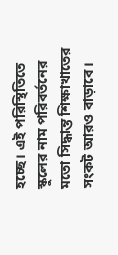হচ্ছে। এই পরিস্থিতিতে স্কুলের নাম পরিবর্তনের মতো সিদ্ধান্ত শিক্ষাখাতের সংকট আরও বাড়াবে।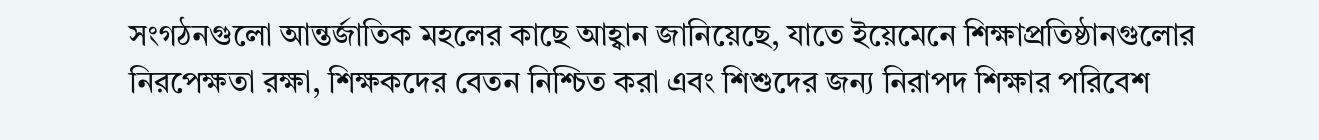সংগঠনগুলো আন্তর্জাতিক মহলের কাছে আহ্বান জানিয়েছে, যাতে ইয়েমেনে শিক্ষাপ্রতিষ্ঠানগুলোর নিরপেক্ষতা রক্ষা, শিক্ষকদের বেতন নিশ্চিত করা এবং শিশুদের জন্য নিরাপদ শিক্ষার পরিবেশ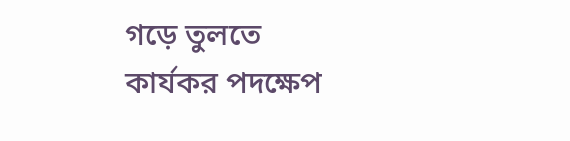গড়ে তুলতে কার্যকর পদক্ষেপ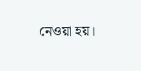নেওয়া হয়।